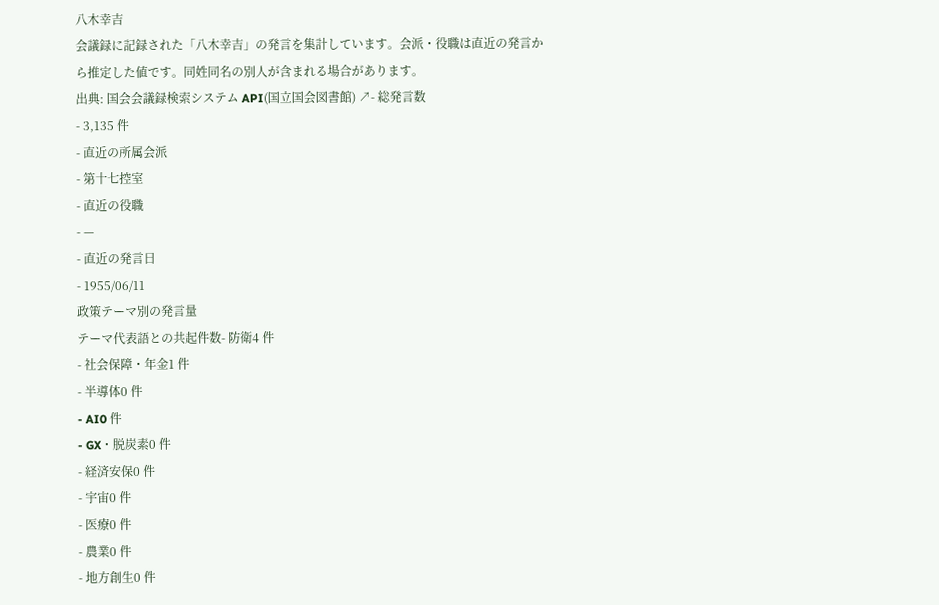八木幸吉
会議録に記録された「八木幸吉」の発言を集計しています。会派・役職は直近の発言から推定した値です。同姓同名の別人が含まれる場合があります。
出典: 国会会議録検索システム API(国立国会図書館) ↗- 総発言数
- 3,135 件
- 直近の所属会派
- 第十七控室
- 直近の役職
- —
- 直近の発言日
- 1955/06/11
政策テーマ別の発言量
テーマ代表語との共起件数- 防衛4 件
- 社会保障・年金1 件
- 半導体0 件
- AI0 件
- GX・脱炭素0 件
- 経済安保0 件
- 宇宙0 件
- 医療0 件
- 農業0 件
- 地方創生0 件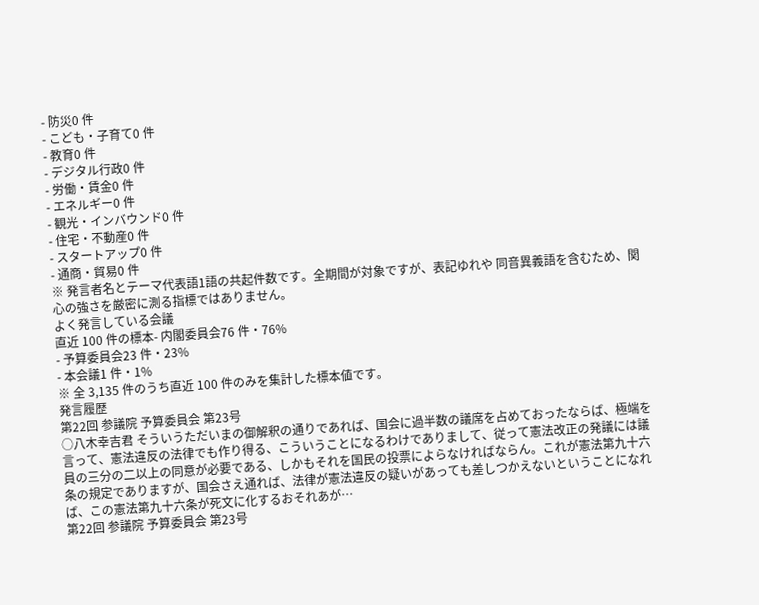- 防災0 件
- こども・子育て0 件
- 教育0 件
- デジタル行政0 件
- 労働・賃金0 件
- エネルギー0 件
- 観光・インバウンド0 件
- 住宅・不動産0 件
- スタートアップ0 件
- 通商・貿易0 件
※ 発言者名とテーマ代表語1語の共起件数です。全期間が対象ですが、表記ゆれや 同音異義語を含むため、関心の強さを厳密に測る指標ではありません。
よく発言している会議
直近 100 件の標本- 内閣委員会76 件・76%
- 予算委員会23 件・23%
- 本会議1 件・1%
※ 全 3,135 件のうち直近 100 件のみを集計した標本値です。
発言履歴
第22回 参議院 予算委員会 第23号
○八木幸吉君 そういうただいまの御解釈の通りであれば、国会に過半数の議席を占めておったならば、極端を言って、憲法違反の法律でも作り得る、こういうことになるわけでありまして、従って憲法改正の発議には議員の三分の二以上の同意が必要である、しかもそれを国民の投票によらなければならん。これが憲法第九十六条の規定でありますが、国会さえ通れば、法律が憲法違反の疑いがあっても差しつかえないということになれば、この憲法第九十六条が死文に化するおそれあが…
第22回 参議院 予算委員会 第23号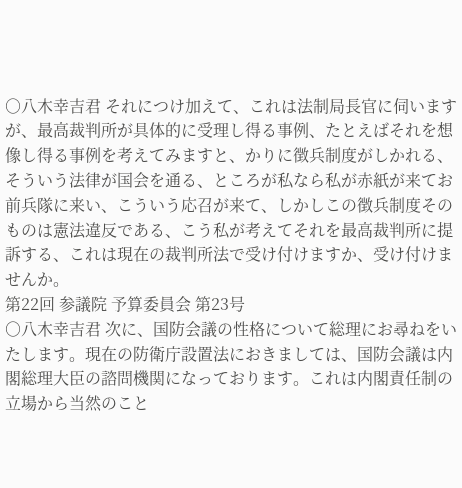○八木幸吉君 それにつけ加えて、これは法制局長官に伺いますが、最高裁判所が具体的に受理し得る事例、たとえばそれを想像し得る事例を考えてみますと、かりに徴兵制度がしかれる、そういう法律が国会を通る、ところが私なら私が赤紙が来てお前兵隊に来い、こういう応召が来て、しかしこの徴兵制度そのものは憲法違反である、こう私が考えてそれを最高裁判所に提訴する、これは現在の裁判所法で受け付けますか、受け付けませんか。
第22回 参議院 予算委員会 第23号
○八木幸吉君 次に、国防会議の性格について総理にお尋ねをいたします。現在の防衛庁設置法におきましては、国防会議は内閣総理大臣の諮問機関になっております。これは内閣責任制の立場から当然のこと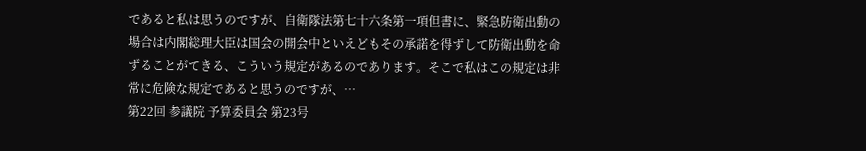であると私は思うのですが、自衛隊法第七十六条第一項但書に、緊急防衛出動の場合は内閣総理大臣は国会の開会中といえどもその承諾を得ずして防衛出動を命ずることがてきる、こういう規定があるのであります。そこで私はこの規定は非常に危険な規定であると思うのですが、…
第22回 参議院 予算委員会 第23号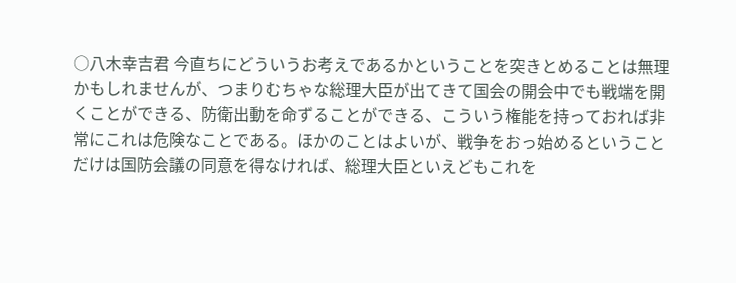○八木幸吉君 今直ちにどういうお考えであるかということを突きとめることは無理かもしれませんが、つまりむちゃな総理大臣が出てきて国会の開会中でも戦端を開くことができる、防衛出動を命ずることができる、こういう権能を持っておれば非常にこれは危険なことである。ほかのことはよいが、戦争をおっ始めるということだけは国防会議の同意を得なければ、総理大臣といえどもこれを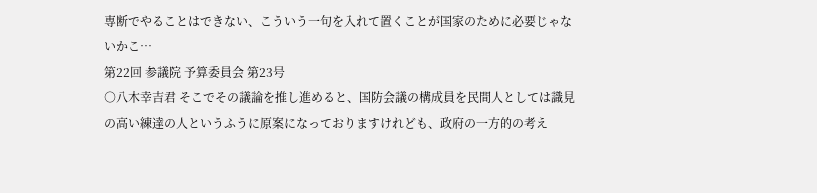専断でやることはできない、こういう一句を入れて置くことが国家のために必要じゃないかこ…
第22回 参議院 予算委員会 第23号
○八木幸吉君 そこでその議論を推し進めると、国防会議の構成員を民間人としては識見の高い練達の人というふうに原案になっておりますけれども、政府の一方的の考え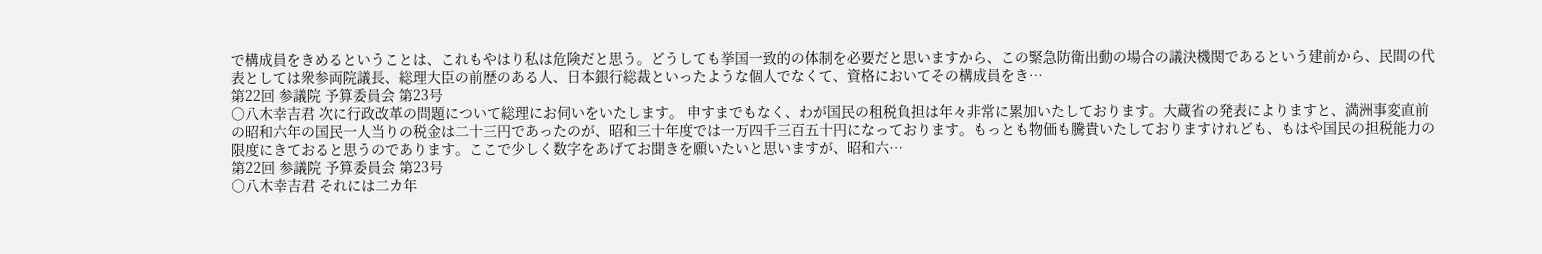で構成員をきめるということは、これもやはり私は危険だと思う。どうしても挙国一致的の体制を必要だと思いますから、この緊急防衛出動の場合の議決機関であるという建前から、民間の代表としては衆参両院議長、総理大臣の前歴のある人、日本銀行総裁といったような個人でなくて、資格においてその構成員をき…
第22回 参議院 予算委員会 第23号
○八木幸吉君 次に行政改革の問題について総理にお伺いをいたします。 申すまでもなく、わが国民の租税負担は年々非常に累加いたしております。大蔵省の発表によりますと、満洲事変直前の昭和六年の国民一人当りの税金は二十三円であったのが、昭和三十年度では一万四千三百五十円になっております。もっとも物価も騰貴いたしておりますけれども、もはや国民の担税能力の限度にきておると思うのであります。ここで少しく数字をあげてお聞きを願いたいと思いますが、昭和六…
第22回 参議院 予算委員会 第23号
○八木幸吉君 それには二カ年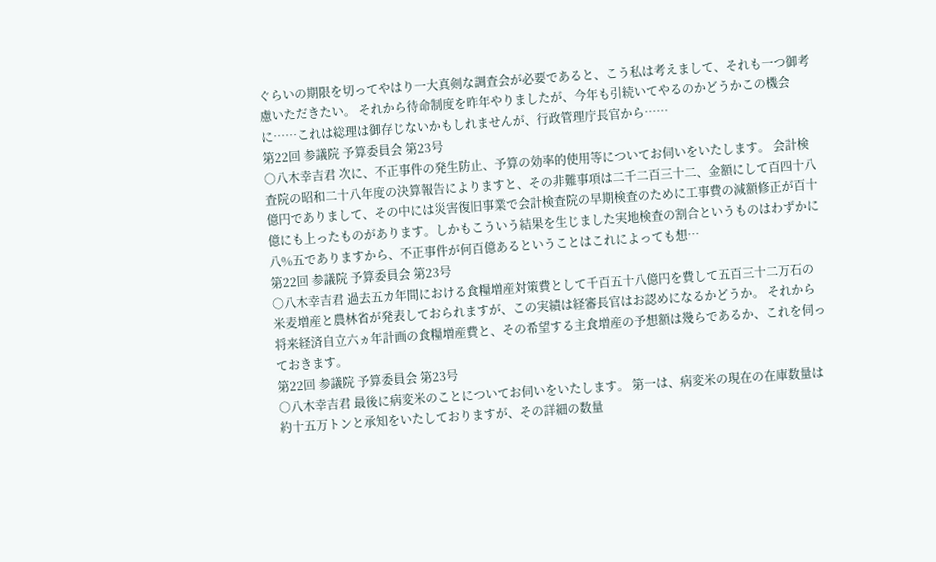ぐらいの期限を切ってやはり一大真剣な調査会が必要であると、こう私は考えまして、それも一つ御考慮いただきたい。 それから待命制度を昨年やりましたが、今年も引続いてやるのかどうかこの機会に……これは総理は御存じないかもしれませんが、行政管理庁長官から……
第22回 参議院 予算委員会 第23号
○八木幸吉君 次に、不正事件の発生防止、予算の効率的使用等についてお伺いをいたします。 会計検査院の昭和二十八年度の決算報告によりますと、その非難事項は二千二百三十二、金額にして百四十八億円でありまして、その中には災害復旧事業で会計検査院の早期検査のために工事費の減額修正が百十億にも上ったものがあります。しかもこういう結果を生じました実地検査の割合というものはわずかに八%五でありますから、不正事件が何百億あるということはこれによっても想…
第22回 参議院 予算委員会 第23号
○八木幸吉君 過去五カ年間における食糧増産対策費として千百五十八億円を費して五百三十二万石の米麦増産と農林省が発表しておられますが、この実績は経審長官はお認めになるかどうか。 それから将来経済自立六ヵ年計画の食糧増産費と、その希望する主食増産の予想額は幾らであるか、これを伺っておきます。
第22回 参議院 予算委員会 第23号
○八木幸吉君 最後に病変米のことについてお伺いをいたします。 第一は、病変米の現在の在庫数量は約十五万トンと承知をいたしておりますが、その詳細の数量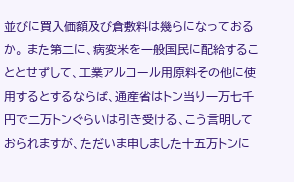並びに買入価額及び倉敷料は幾らになっておるか。 また第二に、病変米を一般国民に配給することとせずして、工業アルコール用原料その他に使用するとするならば、通産省はトン当り一万七千円で二万トンぐらいは引き受ける、こう言明しておられますが、ただいま申しました十五万トンに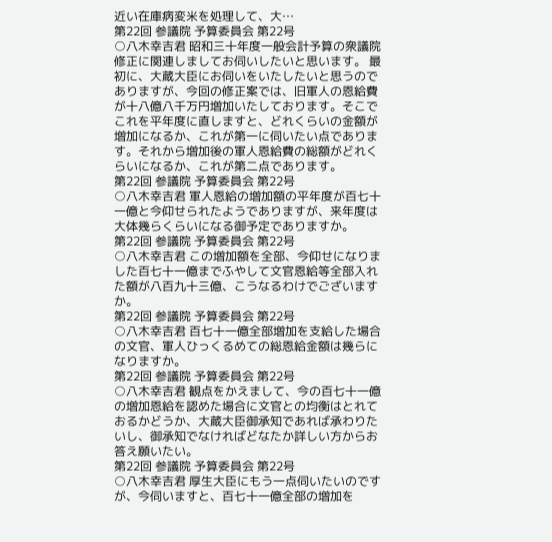近い在庫病変米を処理して、大…
第22回 参議院 予算委員会 第22号
○八木幸吉君 昭和三十年度一般会計予算の衆議院修正に関連しましてお伺いしたいと思います。 最初に、大蔵大臣にお伺いをいたしたいと思うのでありますが、今回の修正案では、旧軍人の恩給費が十八億八千万円増加いたしております。そこでこれを平年度に直しますと、どれくらいの金額が増加になるか、これが第一に伺いたい点であります。それから増加後の軍人恩給費の総額がどれくらいになるか、これが第二点であります。
第22回 参議院 予算委員会 第22号
○八木幸吉君 軍人恩給の増加額の平年度が百七十一億と今仰せられたようでありますが、来年度は大体幾らくらいになる御予定でありますか。
第22回 参議院 予算委員会 第22号
○八木幸吉君 この増加額を全部、今仰せになりました百七十一億までふやして文官恩給等全部入れた額が八百九十三億、こうなるわけでございますか。
第22回 参議院 予算委員会 第22号
○八木幸吉君 百七十一億全部増加を支給した場合の文官、軍人ひっくるめての総恩給金額は幾らになりますか。
第22回 参議院 予算委員会 第22号
○八木幸吉君 観点をかえまして、今の百七十一億の増加恩給を認めた場合に文官との均衡はとれておるかどうか、大蔵大臣御承知であれば承わりたいし、御承知でなければどなたか詳しい方からお答え願いたい。
第22回 参議院 予算委員会 第22号
○八木幸吉君 厚生大臣にもう一点伺いたいのですが、今伺いますと、百七十一億全部の増加を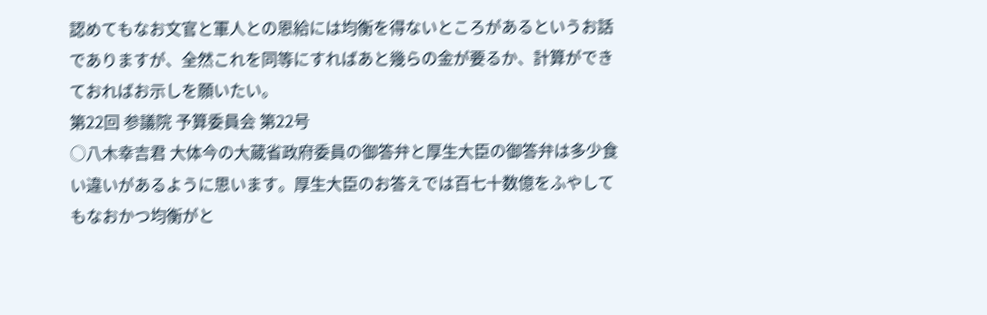認めてもなお文官と軍人との恩給には均衡を得ないところがあるというお話でありますが、全然これを同等にすればあと幾らの金が要るか、計算ができておればお示しを願いたい。
第22回 参議院 予算委員会 第22号
○八木幸吉君 大体今の大蔵省政府委員の御答弁と厚生大臣の御答弁は多少食い違いがあるように思います。厚生大臣のお答えでは百七十数億をふやしてもなおかつ均衡がと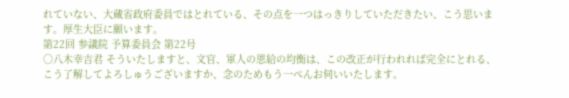れていない、大蔵省政府委員ではとれている、その点を一つはっきりしていただきたい、こう思います。厚生大臣に願います。
第22回 参議院 予算委員会 第22号
○八木幸吉君 そういたしますと、文官、軍人の恩給の均衡は、この改正が行われれば完全にとれる、こう了解してよろしゅうございますか、念のためもう一ぺんお伺いいたします。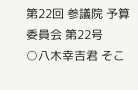第22回 参議院 予算委員会 第22号
○八木幸吉君 そこ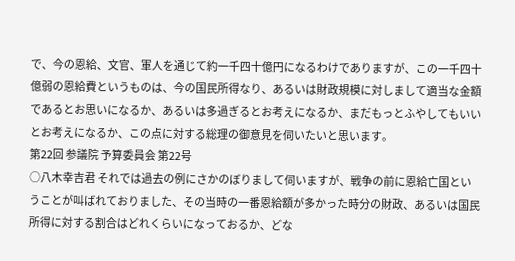で、今の恩給、文官、軍人を通じて約一千四十億円になるわけでありますが、この一千四十億弱の恩給費というものは、今の国民所得なり、あるいは財政規模に対しまして適当な金額であるとお思いになるか、あるいは多過ぎるとお考えになるか、まだもっとふやしてもいいとお考えになるか、この点に対する総理の御意見を伺いたいと思います。
第22回 参議院 予算委員会 第22号
○八木幸吉君 それでは過去の例にさかのぼりまして伺いますが、戦争の前に恩給亡国ということが叫ばれておりました、その当時の一番恩給額が多かった時分の財政、あるいは国民所得に対する割合はどれくらいになっておるか、どな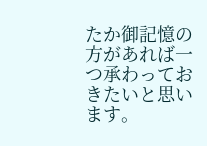たか御記憶の方があれば一つ承わっておきたいと思います。